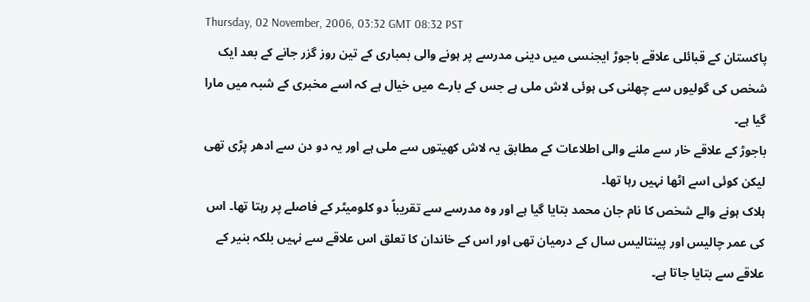Thursday, 02 November, 2006, 03:32 GMT 08:32 PST
پاکستان کے قبائلی علاقے باجوڑ ایجنسی میں دینی مدرسے پر ہونے والی بمباری کے تین روز گزر جانے کے بعد ایک شخص کی گولیوں سے چھلنی کی ہوئی لاش ملی ہے جس کے بارے میں خیال ہے کہ اسے مخبری کے شبہ میں مارا گیا ہے۔
باجوڑ کے علاقے خار سے ملنے والی اطلاعات کے مطابق یہ لاش کھیتوں سے ملی ہے اور یہ دو دن سے ادھر پڑی تھی لیکن کوئی اسے اٹھا نہیں رہا تھا۔
ہلاک ہونے والے شخص کا نام جان محمد بتایا گیا ہے اور وہ مدرسے سے تقریباً دو کلومیٹر کے فاصلے پر رہتا تھا۔ اس کی عمر چالیس اور پینتالیس سال کے درمیان تھی اور اس کے خاندان کا تعلق اس علاقے سے نہیں بلکہ بنیر کے علاقے سے بتایا جاتا ہے۔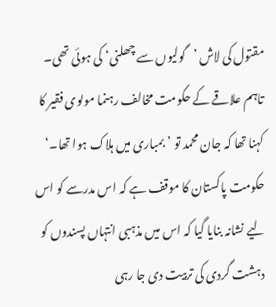مقتول کی لاش ’گولیوں سے چھلنی‘ کی ہوئی تھی۔ تاہم علاقے کے حکومت مخالف رہنما مولوی فقیر کا کہنا تھا کہ جان محمد تو ’بمباری میں ہلاک ہوا تھا۔‘
حکومت پاکستان کا موقف ہے کہ اس مدرسے کو اس لیے نشانہ بنایا گیا کہ اس میں مذہبی انتہاں پسندوں کو دہشت گردی کی تربیت دی جا رہی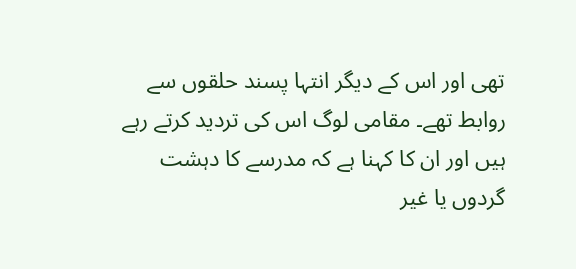تھی اور اس کے دیگر انتہا پسند حلقوں سے روابط تھے۔ مقامی لوگ اس کی تردید کرتے رہے ہیں اور ان کا کہنا ہے کہ مدرسے کا دہشت گردوں یا غیر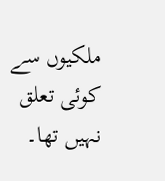ملکیوں سے کوئی تعلق نہیں تھا۔